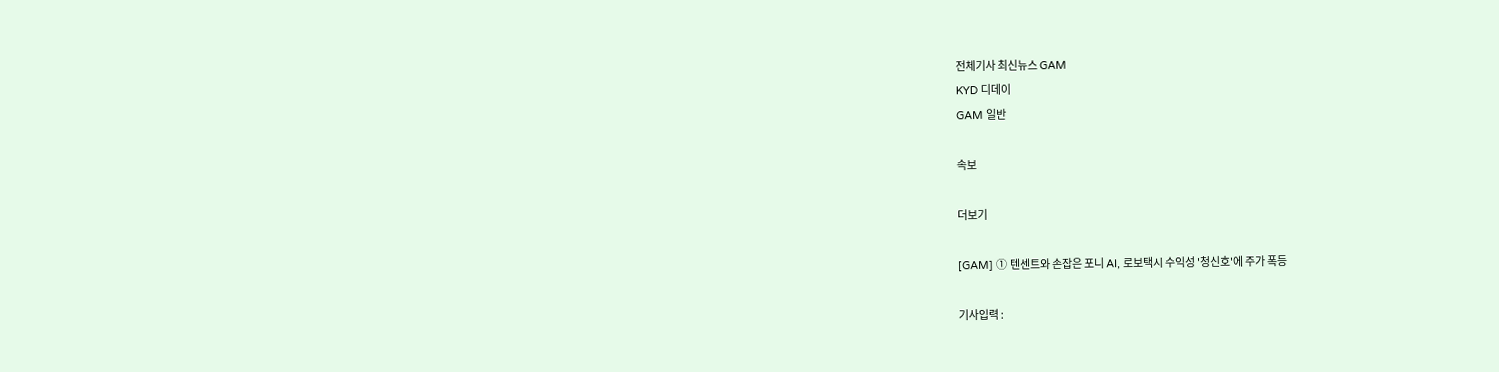전체기사 최신뉴스 GAM
KYD 디데이
GAM 일반

속보

더보기

[GAM] ① 텐센트와 손잡은 포니 AI, 로보택시 수익성 '청신호'에 주가 폭등

기사입력 :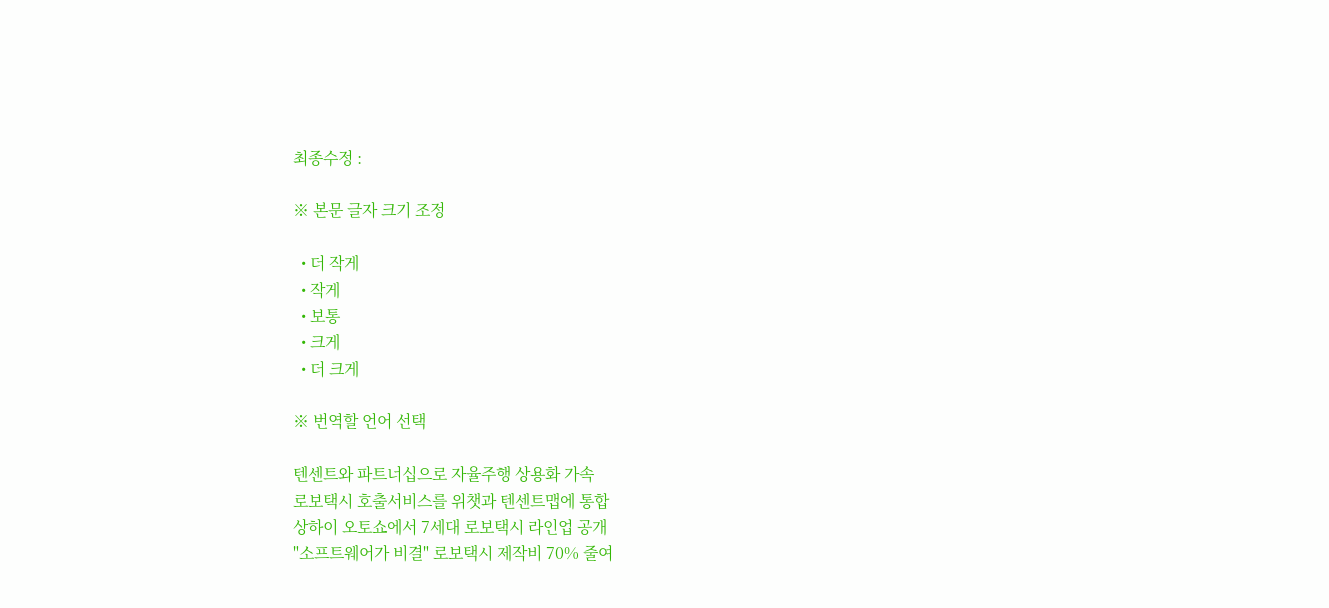최종수정 :

※ 본문 글자 크기 조정

  • 더 작게
  • 작게
  • 보통
  • 크게
  • 더 크게

※ 번역할 언어 선택

텐센트와 파트너십으로 자율주행 상용화 가속
로보택시 호출서비스를 위챗과 텐센트맵에 통합
상하이 오토쇼에서 7세대 로보택시 라인업 공개
"소프트웨어가 비결" 로보택시 제작비 70% 줄여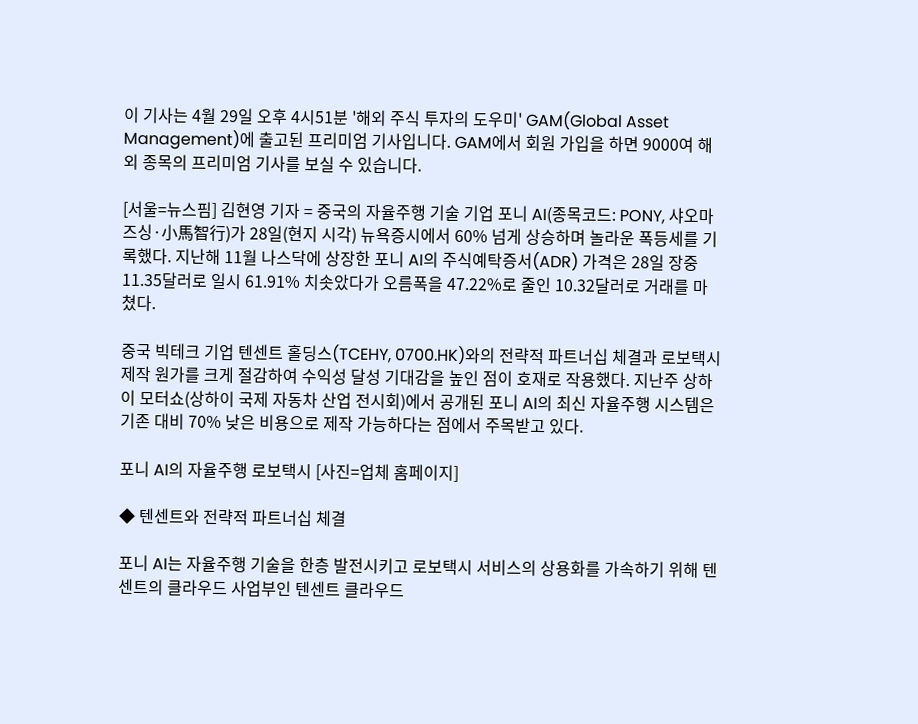이 기사는 4월 29일 오후 4시51분 '해외 주식 투자의 도우미' GAM(Global Asset Management)에 출고된 프리미엄 기사입니다. GAM에서 회원 가입을 하면 9000여 해외 종목의 프리미엄 기사를 보실 수 있습니다.

[서울=뉴스핌] 김현영 기자 = 중국의 자율주행 기술 기업 포니 AI(종목코드: PONY, 샤오마즈싱·小馬智行)가 28일(현지 시각) 뉴욕증시에서 60% 넘게 상승하며 놀라운 폭등세를 기록했다. 지난해 11월 나스닥에 상장한 포니 AI의 주식예탁증서(ADR) 가격은 28일 장중 11.35달러로 일시 61.91% 치솟았다가 오름폭을 47.22%로 줄인 10.32달러로 거래를 마쳤다.

중국 빅테크 기업 텐센트 홀딩스(TCEHY, 0700.HK)와의 전략적 파트너십 체결과 로보택시 제작 원가를 크게 절감하여 수익성 달성 기대감을 높인 점이 호재로 작용했다. 지난주 상하이 모터쇼(상하이 국제 자동차 산업 전시회)에서 공개된 포니 AI의 최신 자율주행 시스템은 기존 대비 70% 낮은 비용으로 제작 가능하다는 점에서 주목받고 있다.

포니 AI의 자율주행 로보택시 [사진=업체 홈페이지]

◆ 텐센트와 전략적 파트너십 체결

포니 AI는 자율주행 기술을 한층 발전시키고 로보택시 서비스의 상용화를 가속하기 위해 텐센트의 클라우드 사업부인 텐센트 클라우드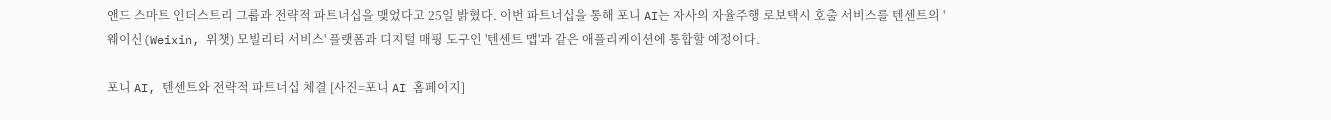앤드 스마트 인더스트리 그룹과 전략적 파트너십을 맺었다고 25일 밝혔다. 이번 파트너십을 통해 포니 AI는 자사의 자율주행 로보택시 호출 서비스를 텐센트의 '웨이신(Weixin, 위챗) 모빌리티 서비스' 플랫폼과 디지털 매핑 도구인 '텐센트 맵'과 같은 애플리케이션에 통합할 예정이다.

포니 AI, 텐센트와 전략적 파트너십 체결 [사진=포니 AI 홈페이지]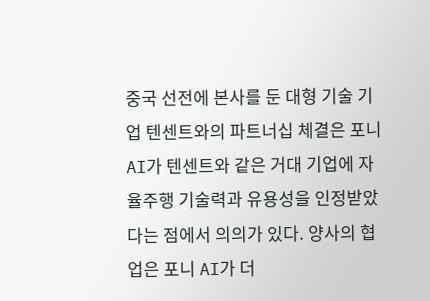중국 선전에 본사를 둔 대형 기술 기업 텐센트와의 파트너십 체결은 포니 AI가 텐센트와 같은 거대 기업에 자율주행 기술력과 유용성을 인정받았다는 점에서 의의가 있다. 양사의 협업은 포니 AI가 더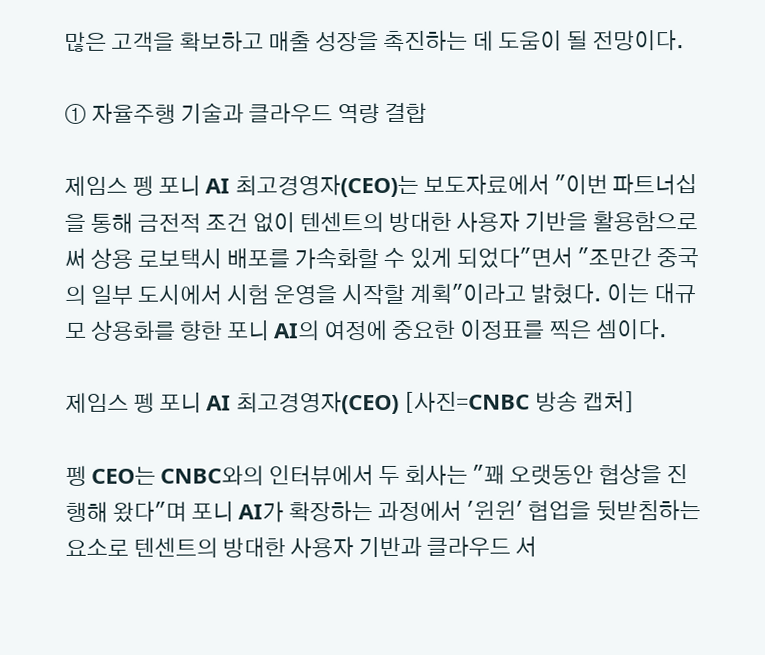많은 고객을 확보하고 매출 성장을 촉진하는 데 도움이 될 전망이다.

① 자율주행 기술과 클라우드 역량 결합

제임스 펭 포니 AI 최고경영자(CEO)는 보도자료에서 "이번 파트너십을 통해 금전적 조건 없이 텐센트의 방대한 사용자 기반을 활용함으로써 상용 로보택시 배포를 가속화할 수 있게 되었다"면서 "조만간 중국의 일부 도시에서 시험 운영을 시작할 계획"이라고 밝혔다. 이는 대규모 상용화를 향한 포니 AI의 여정에 중요한 이정표를 찍은 셈이다.

제임스 펭 포니 AI 최고경영자(CEO) [사진=CNBC 방송 캡처]

펭 CEO는 CNBC와의 인터뷰에서 두 회사는 "꽤 오랫동안 협상을 진행해 왔다"며 포니 AI가 확장하는 과정에서 '윈윈' 협업을 뒷받침하는 요소로 텐센트의 방대한 사용자 기반과 클라우드 서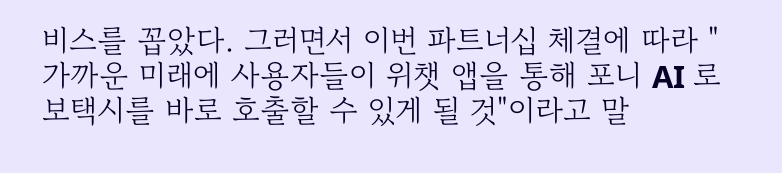비스를 꼽았다. 그러면서 이번 파트너십 체결에 따라 "가까운 미래에 사용자들이 위챗 앱을 통해 포니 AI 로보택시를 바로 호출할 수 있게 될 것"이라고 말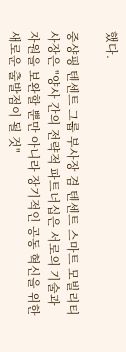했다.

중샹핑 텐센트 그룹 부사장 겸 텐센트 스마트 모빌리티 사장은 "양사 간의 전략적 파트너십은 서로의 기술과 자원을 보완할 뿐만 아니라 장기적인 공동 혁신을 위한 새로운 출발점이 될 것"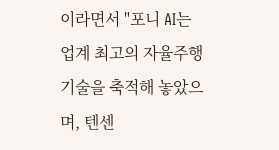이라면서 "포니 AI는 업계 최고의 자율주행 기술을 축적해 놓았으며, 텐센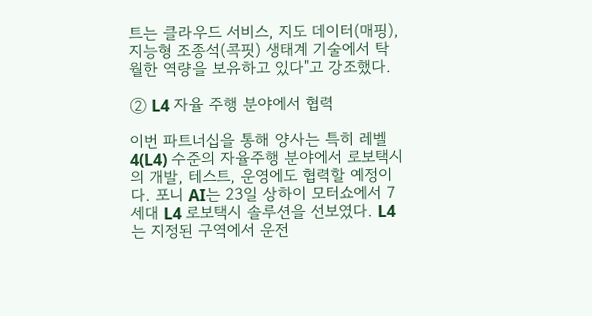트는 클라우드 서비스, 지도 데이터(매핑), 지능형 조종석(콕핏) 생태계 기술에서 탁월한 역량을 보유하고 있다"고 강조했다.

② L4 자율 주행 분야에서 협력

이번 파트너십을 통해 양사는 특히 레벨4(L4) 수준의 자율주행 분야에서 로보택시의 개발, 테스트, 운영에도 협력할 예정이다. 포니 AI는 23일 상하이 모터쇼에서 7세대 L4 로보택시 솔루션을 선보였다. L4는 지정된 구역에서 운전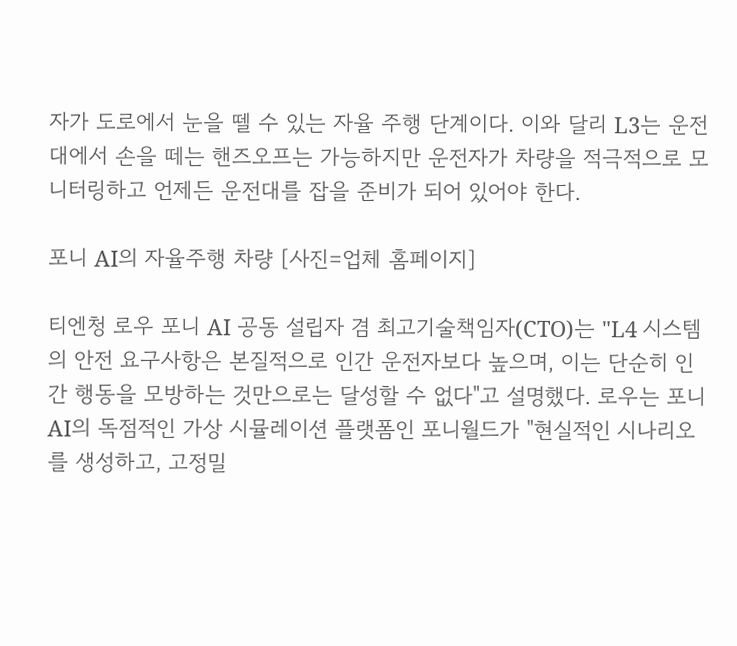자가 도로에서 눈을 뗄 수 있는 자율 주행 단계이다. 이와 달리 L3는 운전대에서 손을 떼는 핸즈오프는 가능하지만 운전자가 차량을 적극적으로 모니터링하고 언제든 운전대를 잡을 준비가 되어 있어야 한다.

포니 AI의 자율주행 차량 [사진=업체 홈페이지]

티엔청 로우 포니 AI 공동 설립자 겸 최고기술책임자(CTO)는 "L4 시스템의 안전 요구사항은 본질적으로 인간 운전자보다 높으며, 이는 단순히 인간 행동을 모방하는 것만으로는 달성할 수 없다"고 설명했다. 로우는 포니 AI의 독점적인 가상 시뮬레이션 플랫폼인 포니월드가 "현실적인 시나리오를 생성하고, 고정밀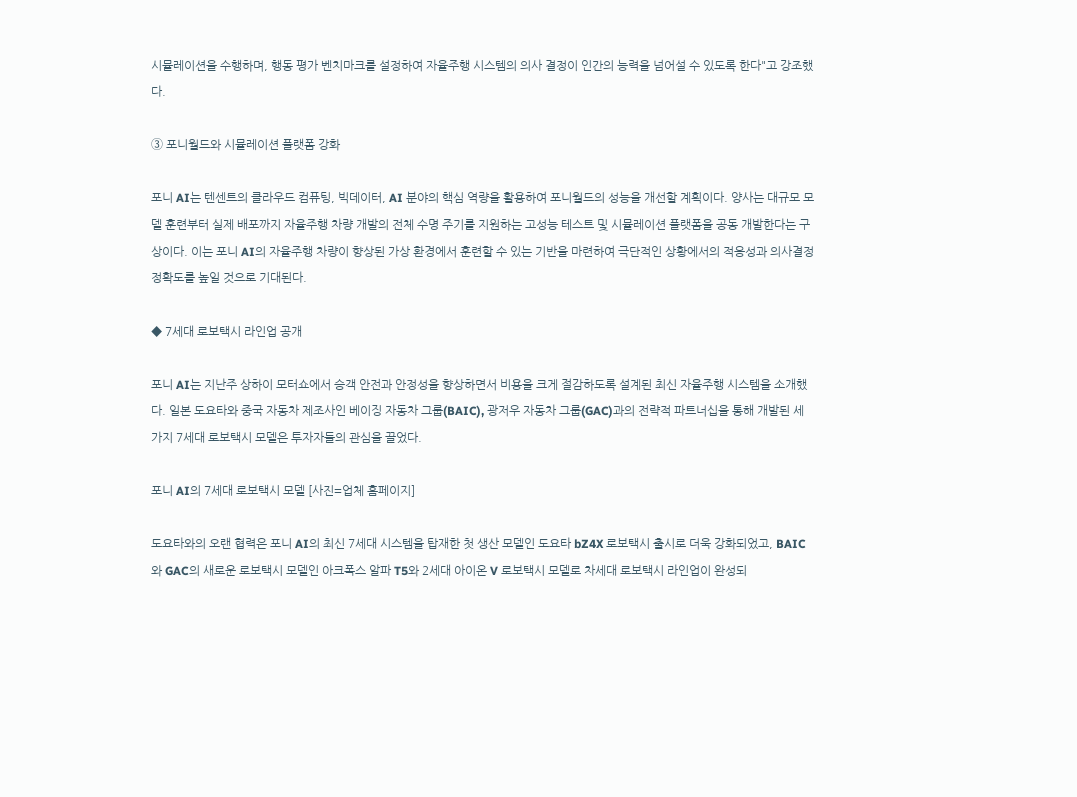시뮬레이션을 수행하며, 행동 평가 벤치마크를 설정하여 자율주행 시스템의 의사 결정이 인간의 능력을 넘어설 수 있도록 한다"고 강조했다.

③ 포니월드와 시뮬레이션 플랫폼 강화

포니 AI는 텐센트의 클라우드 컴퓨팅, 빅데이터, AI 분야의 핵심 역량을 활용하여 포니월드의 성능을 개선할 계획이다. 양사는 대규모 모델 훈련부터 실제 배포까지 자율주행 차량 개발의 전체 수명 주기를 지원하는 고성능 테스트 및 시뮬레이션 플랫폼을 공동 개발한다는 구상이다. 이는 포니 AI의 자율주행 차량이 향상된 가상 환경에서 훈련할 수 있는 기반을 마련하여 극단적인 상황에서의 적응성과 의사결정 정확도를 높일 것으로 기대된다.

◆ 7세대 로보택시 라인업 공개

포니 AI는 지난주 상하이 모터쇼에서 승객 안전과 안정성을 향상하면서 비용을 크게 절감하도록 설계된 최신 자율주행 시스템을 소개했다. 일본 도요타와 중국 자동차 제조사인 베이징 자동차 그룹(BAIC), 광저우 자동차 그룹(GAC)과의 전략적 파트너십을 통해 개발된 세 가지 7세대 로보택시 모델은 투자자들의 관심을 끌었다.

포니 AI의 7세대 로보택시 모델 [사진=업체 홈페이지]

도요타와의 오랜 협력은 포니 AI의 최신 7세대 시스템을 탑재한 첫 생산 모델인 도요타 bZ4X 로보택시 출시로 더욱 강화되었고, BAIC와 GAC의 새로운 로보택시 모델인 아크폭스 알파 T5와 2세대 아이온 V 로보택시 모델로 차세대 로보택시 라인업이 완성되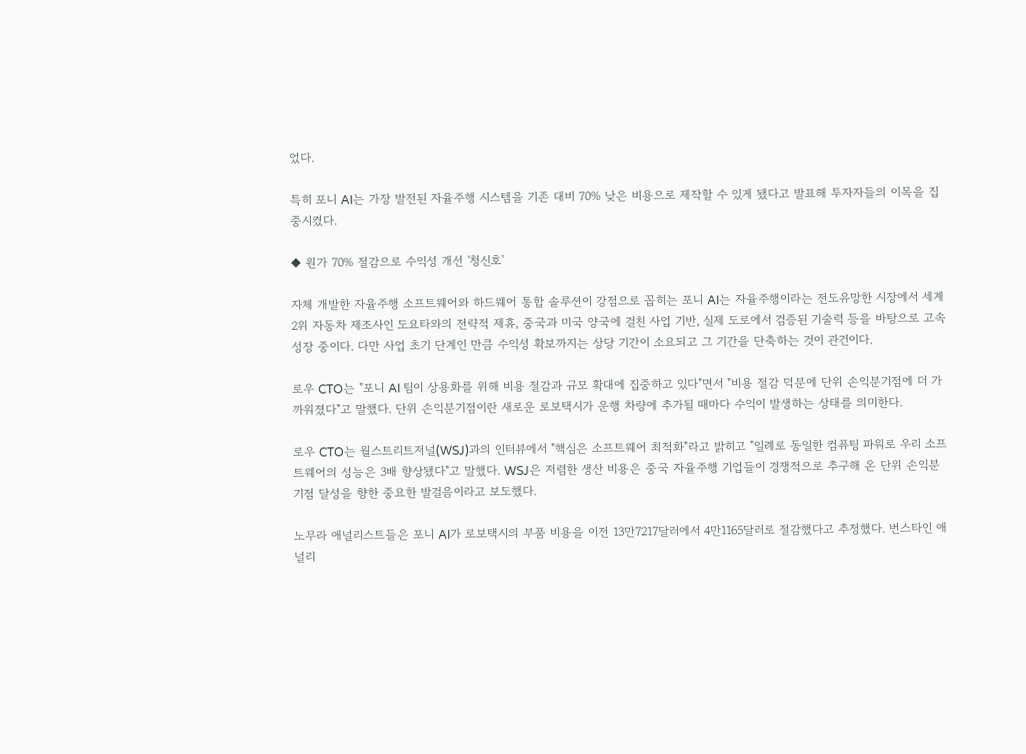었다.

특히 포니 AI는 가장 발전된 자율주행 시스템을 기존 대비 70% 낮은 비용으로 제작할 수 있게 됐다고 발표해 투자자들의 이목을 집중시켰다.

◆ 원가 70% 절감으로 수익성 개선 '청신호'

자체 개발한 자율주행 소프트웨어와 하드웨어 통합 솔루션이 강점으로 꼽히는 포니 AI는 자율주행이라는 전도유망한 시장에서 세계 2위 자동차 제조사인 도요타와의 전략적 제휴, 중국과 미국 양국에 걸친 사업 기반, 실제 도로에서 검증된 기술력 등을 바탕으로 고속 성장 중이다. 다만 사업 초기 단계인 만큼 수익성 확보까지는 상당 기간이 소요되고 그 기간을 단축하는 것이 관건이다.

로우 CTO는 "포니 AI 팀이 상용화를 위해 비용 절감과 규모 확대에 집중하고 있다"면서 "비용 절감 덕분에 단위 손익분기점에 더 가까워졌다"고 말했다. 단위 손익분기점이란 새로운 로보택시가 운행 차량에 추가될 때마다 수익이 발생하는 상태를 의미한다.

로우 CTO는 월스트리트저널(WSJ)과의 인터뷰에서 "핵심은 소프트웨어 최적화"라고 밝히고 "일례로 동일한 컴퓨팅 파워로 우리 소프트웨어의 성능은 3배 향상됐다"고 말했다. WSJ은 저렴한 생산 비용은 중국 자율주행 기업들이 경쟁적으로 추구해 온 단위 손익분기점 달성을 향한 중요한 발걸음이라고 보도했다.

노무라 애널리스트들은 포니 AI가 로보택시의 부품 비용을 이전 13만7217달러에서 4만1165달러로 절감했다고 추정했다. 번스타인 애널리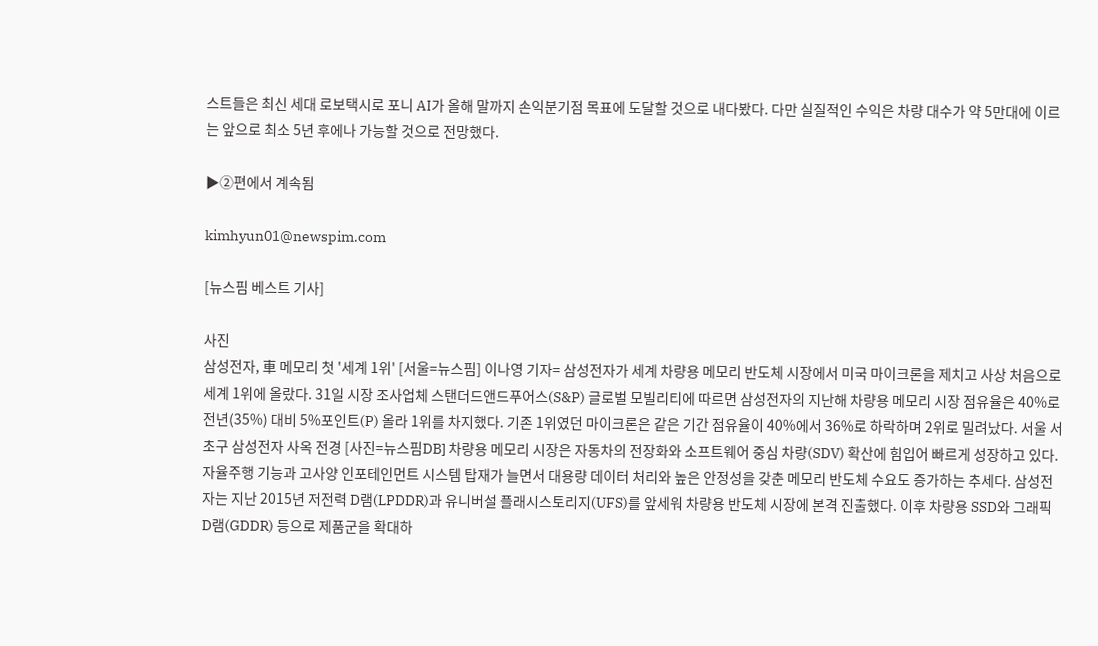스트들은 최신 세대 로보택시로 포니 AI가 올해 말까지 손익분기점 목표에 도달할 것으로 내다봤다. 다만 실질적인 수익은 차량 대수가 약 5만대에 이르는 앞으로 최소 5년 후에나 가능할 것으로 전망했다.

▶②편에서 계속됨

kimhyun01@newspim.com

[뉴스핌 베스트 기사]

사진
삼성전자, 車 메모리 첫 '세계 1위' [서울=뉴스핌] 이나영 기자= 삼성전자가 세계 차량용 메모리 반도체 시장에서 미국 마이크론을 제치고 사상 처음으로 세계 1위에 올랐다. 31일 시장 조사업체 스탠더드앤드푸어스(S&P) 글로벌 모빌리티에 따르면 삼성전자의 지난해 차량용 메모리 시장 점유율은 40%로 전년(35%) 대비 5%포인트(P) 올라 1위를 차지했다. 기존 1위였던 마이크론은 같은 기간 점유율이 40%에서 36%로 하락하며 2위로 밀려났다. 서울 서초구 삼성전자 사옥 전경 [사진=뉴스핌DB] 차량용 메모리 시장은 자동차의 전장화와 소프트웨어 중심 차량(SDV) 확산에 힘입어 빠르게 성장하고 있다. 자율주행 기능과 고사양 인포테인먼트 시스템 탑재가 늘면서 대용량 데이터 처리와 높은 안정성을 갖춘 메모리 반도체 수요도 증가하는 추세다. 삼성전자는 지난 2015년 저전력 D램(LPDDR)과 유니버설 플래시스토리지(UFS)를 앞세워 차량용 반도체 시장에 본격 진출했다. 이후 차량용 SSD와 그래픽 D램(GDDR) 등으로 제품군을 확대하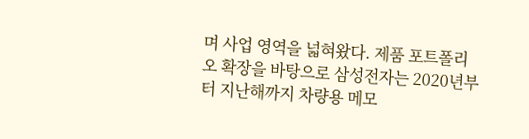며 사업 영역을 넓혀왔다. 제품 포트폴리오 확장을 바탕으로 삼성전자는 2020년부터 지난해까지 차량용 메모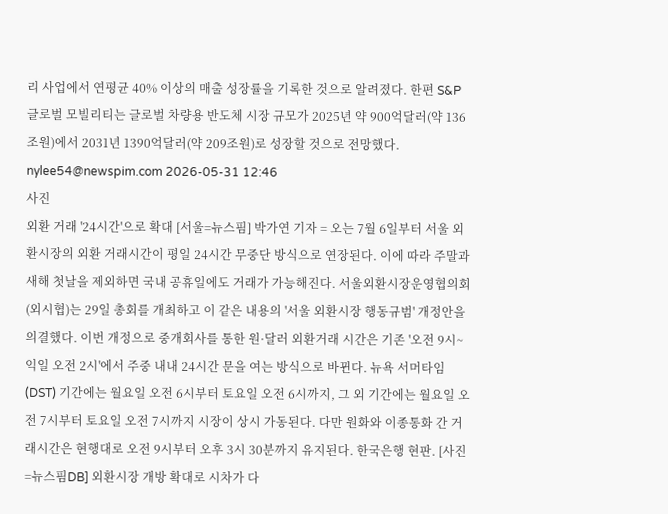리 사업에서 연평균 40% 이상의 매출 성장률을 기록한 것으로 알려졌다. 한편 S&P 글로벌 모빌리티는 글로벌 차량용 반도체 시장 규모가 2025년 약 900억달러(약 136조원)에서 2031년 1390억달러(약 209조원)로 성장할 것으로 전망했다. nylee54@newspim.com 2026-05-31 12:46
사진
외환 거래 '24시간'으로 확대 [서울=뉴스핌] 박가연 기자 = 오는 7월 6일부터 서울 외환시장의 외환 거래시간이 평일 24시간 무중단 방식으로 연장된다. 이에 따라 주말과 새해 첫날을 제외하면 국내 공휴일에도 거래가 가능해진다. 서울외환시장운영협의회(외시협)는 29일 총회를 개최하고 이 같은 내용의 '서울 외환시장 행동규범' 개정안을 의결했다. 이번 개정으로 중개회사를 통한 원·달러 외환거래 시간은 기존 '오전 9시~익일 오전 2시'에서 주중 내내 24시간 문을 여는 방식으로 바뀐다. 뉴욕 서머타임(DST) 기간에는 월요일 오전 6시부터 토요일 오전 6시까지, 그 외 기간에는 월요일 오전 7시부터 토요일 오전 7시까지 시장이 상시 가동된다. 다만 원화와 이종통화 간 거래시간은 현행대로 오전 9시부터 오후 3시 30분까지 유지된다. 한국은행 현판. [사진=뉴스핌DB] 외환시장 개방 확대로 시차가 다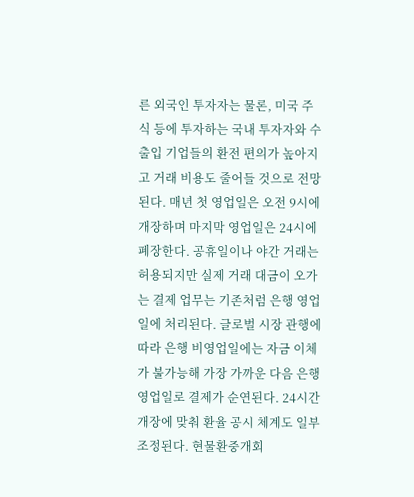른 외국인 투자자는 물론, 미국 주식 등에 투자하는 국내 투자자와 수출입 기업들의 환전 편의가 높아지고 거래 비용도 줄어들 것으로 전망된다. 매년 첫 영업일은 오전 9시에 개장하며 마지막 영업일은 24시에 폐장한다. 공휴일이나 야간 거래는 허용되지만 실제 거래 대금이 오가는 결제 업무는 기존처럼 은행 영업일에 처리된다. 글로벌 시장 관행에 따라 은행 비영업일에는 자금 이체가 불가능해 가장 가까운 다음 은행 영업일로 결제가 순연된다. 24시간 개장에 맞춰 환율 공시 체계도 일부 조정된다. 현물환중개회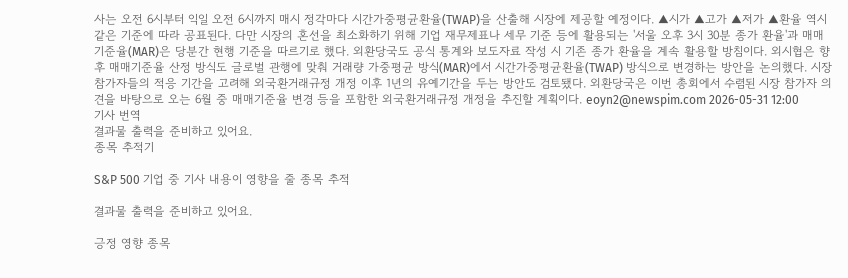사는 오전 6시부터 익일 오전 6시까지 매시 정각마다 시간가중평균환율(TWAP)을 산출해 시장에 제공할 예정이다. ▲시가 ▲고가 ▲저가 ▲환율 역시 같은 기준에 따라 공표된다. 다만 시장의 혼선을 최소화하기 위해 기업 재무제표나 세무 기준 등에 활용되는 '서울 오후 3시 30분 종가 환율'과 매매기준율(MAR)은 당분간 현행 기준을 따르기로 했다. 외환당국도 공식 통계와 보도자료 작성 시 기존 종가 환율을 계속 활용할 방침이다. 외시협은 향후 매매기준율 산정 방식도 글로벌 관행에 맞춰 거래량 가중평균 방식(MAR)에서 시간가중평균환율(TWAP) 방식으로 변경하는 방안을 논의했다. 시장 참가자들의 적응 기간을 고려해 외국환거래규정 개정 이후 1년의 유예기간을 두는 방안도 검토됐다. 외환당국은 이번 총회에서 수렴된 시장 참가자 의견을 바탕으로 오는 6월 중 매매기준율 변경 등을 포함한 외국환거래규정 개정을 추진할 계획이다. eoyn2@newspim.com 2026-05-31 12:00
기사 번역
결과물 출력을 준비하고 있어요.
종목 추적기

S&P 500 기업 중 기사 내용이 영향을 줄 종목 추적

결과물 출력을 준비하고 있어요.

긍정 영향 종목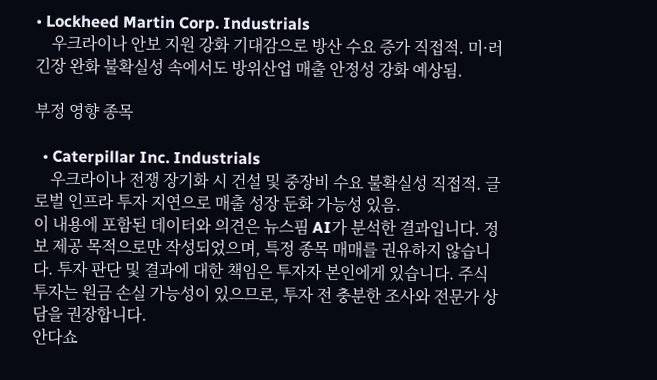• Lockheed Martin Corp. Industrials
    우크라이나 안보 지원 강화 기대감으로 방산 수요 증가 직접적. 미·러 긴장 완화 불확실성 속에서도 방위산업 매출 안정성 강화 예상됨.

부정 영향 종목

  • Caterpillar Inc. Industrials
    우크라이나 전쟁 장기화 시 건설 및 중장비 수요 불확실성 직접적. 글로벌 인프라 투자 지연으로 매출 성장 둔화 가능성 있음.
이 내용에 포함된 데이터와 의견은 뉴스핌 AI가 분석한 결과입니다. 정보 제공 목적으로만 작성되었으며, 특정 종목 매매를 권유하지 않습니다. 투자 판단 및 결과에 대한 책임은 투자자 본인에게 있습니다. 주식 투자는 원금 손실 가능성이 있으므로, 투자 전 충분한 조사와 전문가 상담을 권장합니다.
안다쇼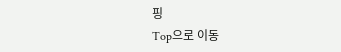핑
Top으로 이동